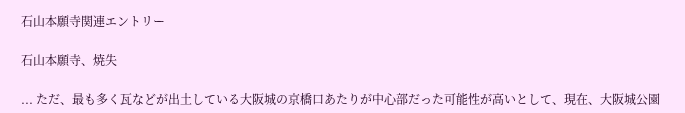石山本願寺関連エントリー

石山本願寺、焼失

... ただ、最も多く瓦などが出土している大阪城の京橋口あたりが中心部だった可能性が高いとして、現在、大阪城公園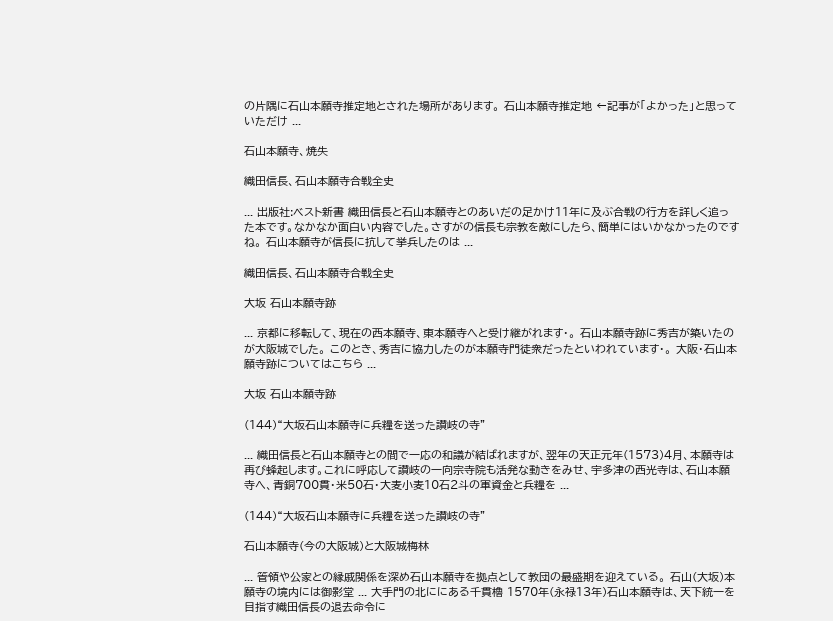の片隅に石山本願寺推定地とされた場所があります。 石山本願寺推定地 ←記事が「よかった」と思っていただけ ...

石山本願寺、焼失

織田信長、石山本願寺合戦全史

... 出版社:ベスト新書 織田信長と石山本願寺とのあいだの足かけ11年に及ぶ合戦の行方を詳しく追った本です。なかなか面白い内容でした。さすがの信長も宗教を敵にしたら、簡単にはいかなかったのですね。 石山本願寺が信長に抗して挙兵したのは ...

織田信長、石山本願寺合戦全史

大坂 石山本願寺跡

... 京都に移転して、現在の西本願寺、東本願寺へと受け継がれます・。 石山本願寺跡に秀吉が築いたのが大阪城でした。 このとき、秀吉に協力したのが本願寺門徒衆だったといわれています・。 大阪・石山本願寺跡についてはこちら ...

大坂 石山本願寺跡

(144)“大坂石山本願寺に兵糧を送った讃岐の寺”

... 織田信長と石山本願寺との間で一応の和議が結ばれますが、翌年の天正元年(1573)4月、本願寺は再び蜂起します。これに呼応して讃岐の一向宗寺院も活発な動きをみせ、宇多津の西光寺は、石山本願寺へ、青銅700貫・米50石・大麦小麦10石2斗の軍資金と兵糧を ...

(144)“大坂石山本願寺に兵糧を送った讃岐の寺”

石山本願寺(今の大阪城)と大阪城梅林

... 管領や公家との縁戚関係を深め石山本願寺を拠点として教団の最盛期を迎えている。 石山(大坂)本願寺の境内には御影堂 ... 大手門の北ににある千貫櫓 1570年(永禄13年)石山本願寺は、天下統一を目指す織田信長の退去命令に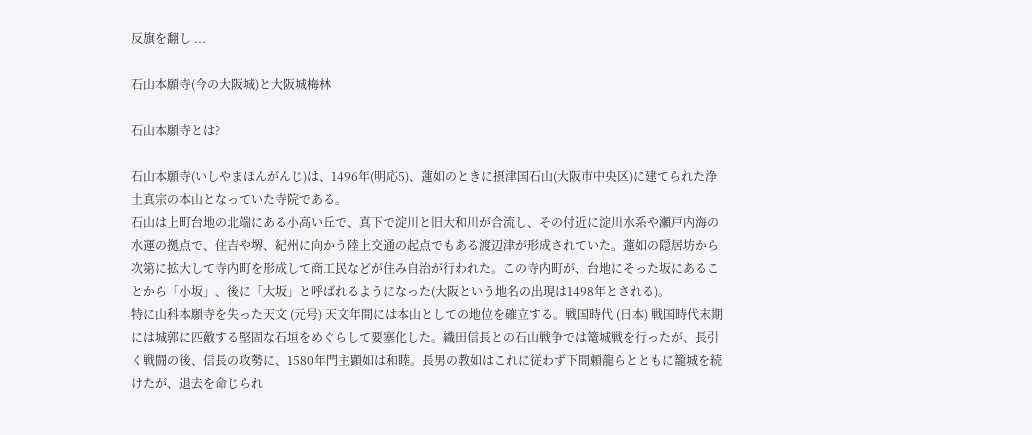反旗を翻し ...

石山本願寺(今の大阪城)と大阪城梅林

石山本願寺とは?

石山本願寺(いしやまほんがんじ)は、1496年(明応5)、蓮如のときに摂津国石山(大阪市中央区)に建てられた浄土真宗の本山となっていた寺院である。
石山は上町台地の北端にある小高い丘で、真下で淀川と旧大和川が合流し、その付近に淀川水系や瀬戸内海の水運の拠点で、住吉や堺、紀州に向かう陸上交通の起点でもある渡辺津が形成されていた。蓮如の隠居坊から次第に拡大して寺内町を形成して商工民などが住み自治が行われた。この寺内町が、台地にそった坂にあることから「小坂」、後に「大坂」と呼ばれるようになった(大阪という地名の出現は1498年とされる)。
特に山科本願寺を失った天文 (元号) 天文年間には本山としての地位を確立する。戦国時代 (日本) 戦国時代末期には城郭に匹敵する堅固な石垣をめぐらして要塞化した。織田信長との石山戦争では篭城戦を行ったが、長引く戦闘の後、信長の攻勢に、1580年門主顕如は和睦。長男の教如はこれに従わず下間頼龍らとともに籠城を続けたが、退去を命じられ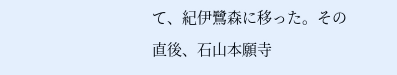て、紀伊鷺森に移った。その直後、石山本願寺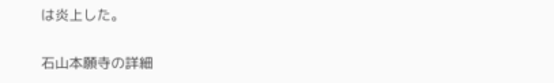は炎上した。

石山本願寺の詳細